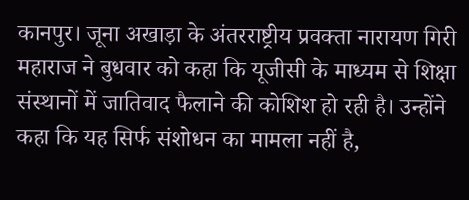कानपुर। जूना अखाड़ा के अंतरराष्ट्रीय प्रवक्ता नारायण गिरी महाराज ने बुधवार को कहा कि यूजीसी के माध्यम से शिक्षा संस्थानों में जातिवाद फैलाने की कोशिश हो रही है। उन्होंने कहा कि यह सिर्फ संशोधन का मामला नहीं है,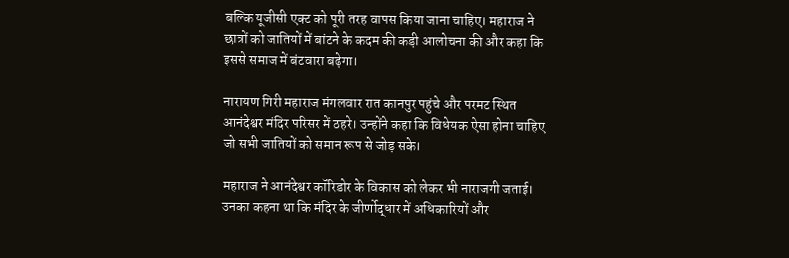बल्कि यूजीसी एक्ट को पूरी तरह वापस किया जाना चाहिए। महाराज ने छात्रों को जातियों में बांटने के कदम की कड़ी आलोचना की और कहा कि इससे समाज में बंटवारा बढ़ेगा।

नारायण गिरी महाराज मंगलवार रात कानपुर पहुंचे और परमट स्थित आनंदेश्वर मंदिर परिसर में ठहरे। उन्होंने कहा कि विधेयक ऐसा होना चाहिए जो सभी जातियों को समान रूप से जोड़ सके।

महाराज ने आनंदेश्वर कॉरिडोर के विकास को लेकर भी नाराजगी जताई। उनका कहना था कि मंदिर के जीर्णोद्धार में अधिकारियों और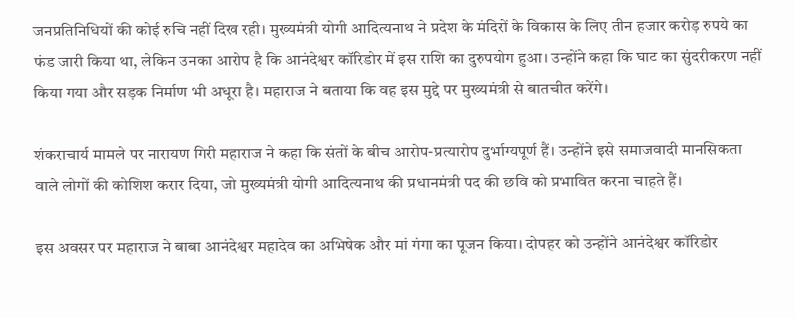जनप्रतिनिधियों की कोई रुचि नहीं दिख रही। मुख्यमंत्री योगी आदित्यनाथ ने प्रदेश के मंदिरों के विकास के लिए तीन हजार करोड़ रुपये का फंड जारी किया था, लेकिन उनका आरोप है कि आनंदेश्वर कॉरिडोर में इस राशि का दुरुपयोग हुआ। उन्होंने कहा कि घाट का सुंदरीकरण नहीं किया गया और सड़क निर्माण भी अधूरा है। महाराज ने बताया कि वह इस मुद्दे पर मुख्यमंत्री से बातचीत करेंगे।

शंकराचार्य मामले पर नारायण गिरी महाराज ने कहा कि संतों के बीच आरोप-प्रत्यारोप दुर्भाग्यपूर्ण हैं। उन्होंने इसे समाजवादी मानसिकता वाले लोगों की कोशिश करार दिया, जो मुख्यमंत्री योगी आदित्यनाथ की प्रधानमंत्री पद की छवि को प्रभावित करना चाहते हैं।

इस अवसर पर महाराज ने बाबा आनंदेश्वर महादेव का अभिषेक और मां गंगा का पूजन किया। दोपहर को उन्होंने आनंदेश्वर कॉरिडोर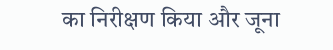का निरीक्षण किया और जूना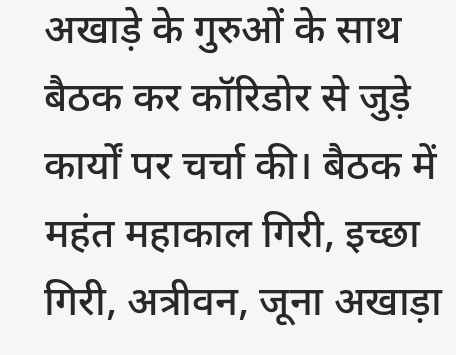अखाड़े के गुरुओं के साथ बैठक कर कॉरिडोर से जुड़े कार्यों पर चर्चा की। बैठक में महंत महाकाल गिरी, इच्छा गिरी, अत्रीवन, जूना अखाड़ा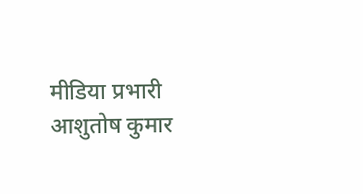मीडिया प्रभारी आशुतोष कुमार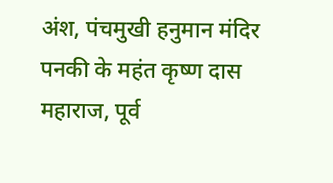अंश, पंचमुखी हनुमान मंदिर पनकी के महंत कृष्ण दास महाराज, पूर्व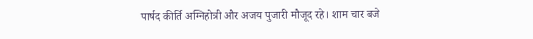पार्षद कीर्ति अग्निहोत्री और अजय पुजारी मौजूद रहे। शाम चार बजे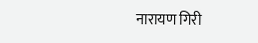नारायण गिरी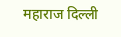महाराज दिल्ली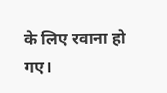के लिए रवाना हो गए।